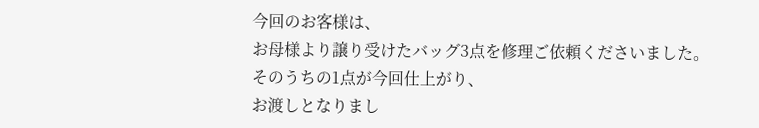今回のお客様は、
お母様より譲り受けたバッグ3点を修理ご依頼くださいました。
そのうちの1点が今回仕上がり、
お渡しとなりまし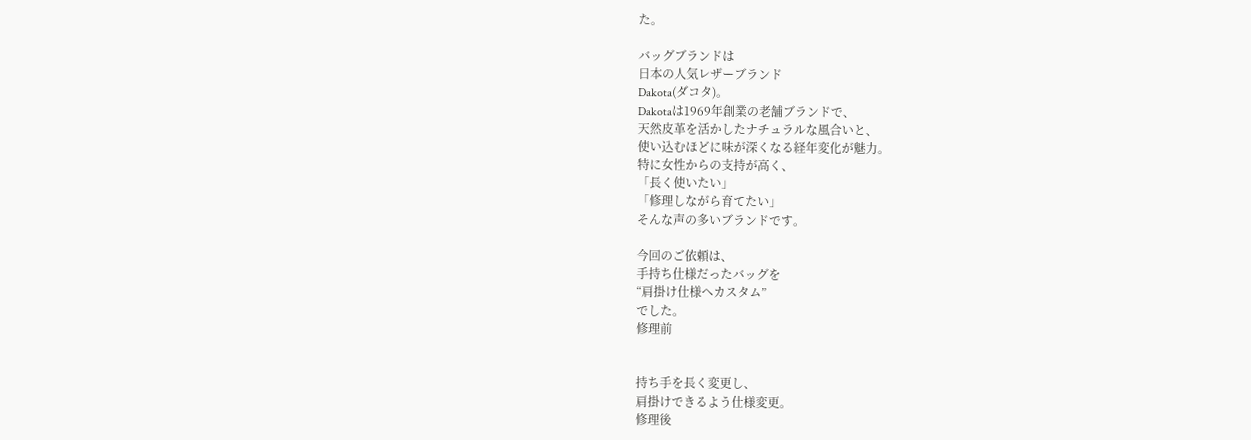た。

バッグブランドは
日本の人気レザーブランド
Dakota(ダコタ)。
Dakotaは1969年創業の老舗ブランドで、
天然皮革を活かしたナチュラルな風合いと、
使い込むほどに味が深くなる経年変化が魅力。
特に女性からの支持が高く、
「長く使いたい」
「修理しながら育てたい」
そんな声の多いブランドです。

今回のご依頼は、
手持ち仕様だったバッグを
“肩掛け仕様へカスタム”
でした。
修理前


持ち手を長く変更し、
肩掛けできるよう仕様変更。
修理後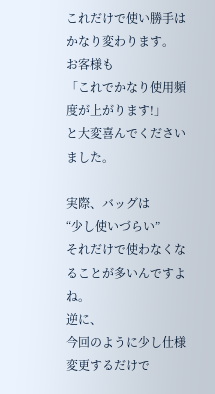これだけで使い勝手はかなり変わります。
お客様も
「これでかなり使用頻度が上がります!」
と大変喜んでくださいました。

実際、バッグは
“少し使いづらい”
それだけで使わなくなることが多いんですよね。
逆に、
今回のように少し仕様変更するだけで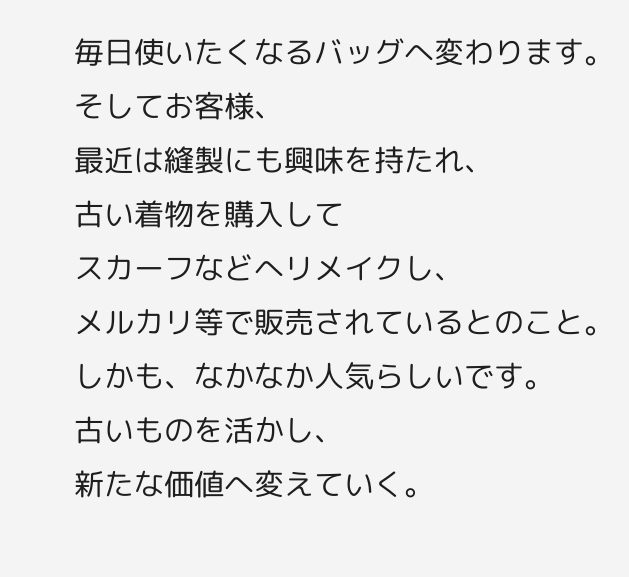毎日使いたくなるバッグへ変わります。
そしてお客様、
最近は縫製にも興味を持たれ、
古い着物を購入して
スカーフなどへリメイクし、
メルカリ等で販売されているとのこと。
しかも、なかなか人気らしいです。
古いものを活かし、
新たな価値へ変えていく。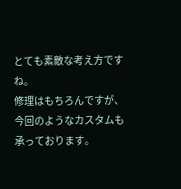とても素敵な考え方ですね。
修理はもちろんですが、
今回のようなカスタムも承っております。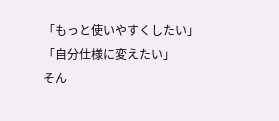「もっと使いやすくしたい」
「自分仕様に変えたい」
そん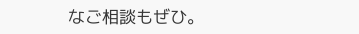なご相談もぜひ。